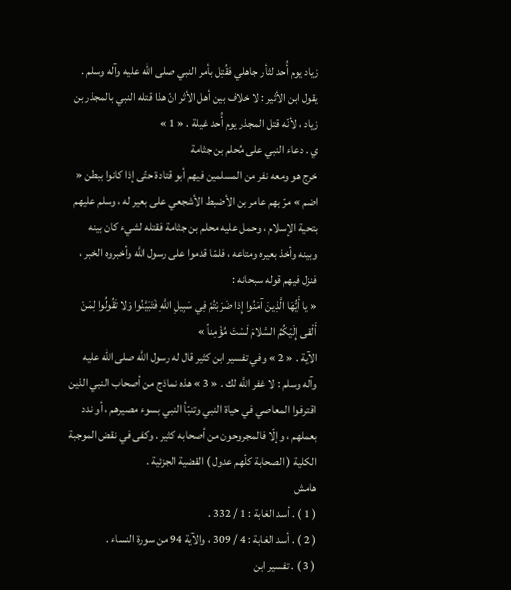زياد يوم أُحد لثأر جاهلي فقُتِل بأمر النبي صلى الله عليه وآله وسلم . يقول ابن الأثير : لا خلاف بين أهل الأثر انّ هذا قتله النبي بالمجذر بن زياد ، لأنّه قتل المجذر يوم أُحد غيلة . « 1 »
ي . دعاء النبي على مُحلم بن جثامة
خرج هو ومعه نفر من المسلمين فيهم أبو قتادة حتّى إذا كانوا ببطن « اضم » مرّ بهم عامر بن الأضبط الأشجعي على بعير له ، وسلم عليهم بتحية الإسلام ، وحمل عليه محلم بن جثامة فقتله لشيء كان بينه وبينه وأخذ بعيره ومتاعه ، فلمّا قدموا على رسول اللَّه وأخبروه الخبر ، فنزل فيهم قوله سبحانه :
« يا أَيُّهَا الَّذِينَ آمَنُوا إِذا ضَرَبْتُمْ فِي سَبِيلِ اللَّهِ فَتَبَيَّنُوا وَلا تَقُولُوا لِمَنْ أَلْقى إِلَيْكُمُ السَّلامَ لَسْتَ مُؤْمِناً »
الآية . « 2 » وفي تفسير ابن كثير قال له رسول اللَّه صلى الله عليه وآله وسلم : لا غفر اللَّه لك . « 3 » هذه نماذج من أصحاب النبي الذين اقترفوا المعاصي في حياة النبي وتنبّأ النبي بسوء مصيرهم ، أو ندد بعملهم ، وإلّا فالمجروحون من أصحابه كثير . وكفى في نقض الموجبة الكلية ( الصحابة كلّهم عدول ) القضية الجزئية .
هامش
( 1 ) . أسد الغابة : 1 / 332 .
( 2 ) . أسد الغابة : 4 / 309 ، والآية 94 من سورة النساء .
( 3 ) . تفسير ابن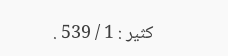كثير : 1 / 539 .